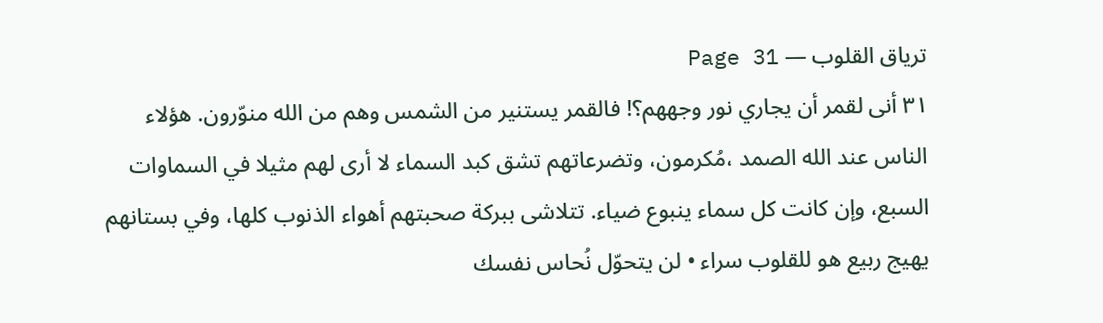ترياق القلوب — Page 31
۳۱ أنى لقمر أن يجاري نور وجههم؟! فالقمر يستنير من الشمس وهم من الله منوّرون. هؤلاء الناس عند الله الصمد ،مُكرمون، وتضرعاتهم تشق كبد السماء لا أرى لهم مثيلا في السماوات السبع، وإن كانت كل سماء ينبوع ضياء. تتلاشى ببركة صحبتهم أهواء الذنوب كلها، وفي بستانهم يهيج ربيع هو للقلوب سراء • لن يتحوّل نُحاس نفسك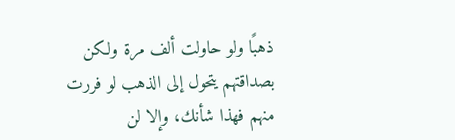ذهبًا ولو حاولت ألف مرة ولكن بصداقتهم يتحول إلى الذهب لو فررت منهم فهذا شأنك، وإلا لن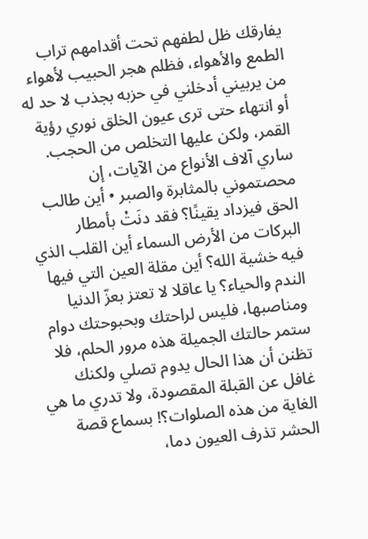يفارقك ظل لطفهم تحت أقدامهم تراب الطمع والأهواء، فظلم هجر الحبيب لأهواء من يربيني أدخلني في حزبه بجذب لا حد له أو انتهاء حتى ترى عيون الخلق نوري رؤية القمر، ولكن عليها التخلص من الحجب. ساري آلاف الأنواع من الآيات، إن محصتموني بالمثابرة والصبر • أين طالب الحق فيزداد يقينًا؟ فقد دنَتْ بأمطار البركات من الأرض السماء أين القلب الذي فيه خشية الله؟ أين مقلة العين التي فيها الندم والحياء؟ یا عاقلا لا تعتز بعزّ الدنيا ومناصبها، فليس لراحتك وبحبوحتك دوام ستمر حالتك الجميلة هذه مرور الحلم، فلا تظنن أن هذا الحال يدوم تصلي ولكنك غافل عن القبلة المقصودة، ولا تدري ما هي الغاية من هذه الصلوات؟! بسماع قصة الحشر تذرف العيون دما،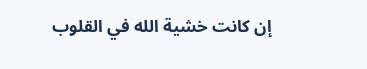إن كانت خشية الله في القلوب